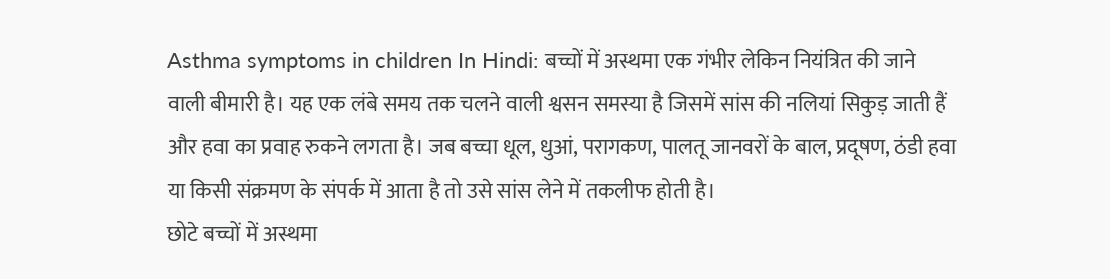Asthma symptoms in children In Hindi: बच्चों में अस्थमा एक गंभीर लेकिन नियंत्रित की जाने वाली बीमारी है। यह एक लंबे समय तक चलने वाली श्वसन समस्या है जिसमें सांस की नलियां सिकुड़ जाती हैं और हवा का प्रवाह रुकने लगता है। जब बच्चा धूल, धुआं, परागकण, पालतू जानवरों के बाल, प्रदूषण, ठंडी हवा या किसी संक्रमण के संपर्क में आता है तो उसे सांस लेने में तकलीफ होती है।
छोटे बच्चों में अस्थमा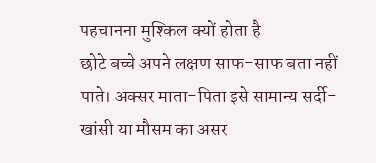पहचानना मुश्किल क्यों होता है
छोटे बच्चे अपने लक्षण साफ-साफ बता नहीं पाते। अक्सर माता-पिता इसे सामान्य सर्दी-खांसी या मौसम का असर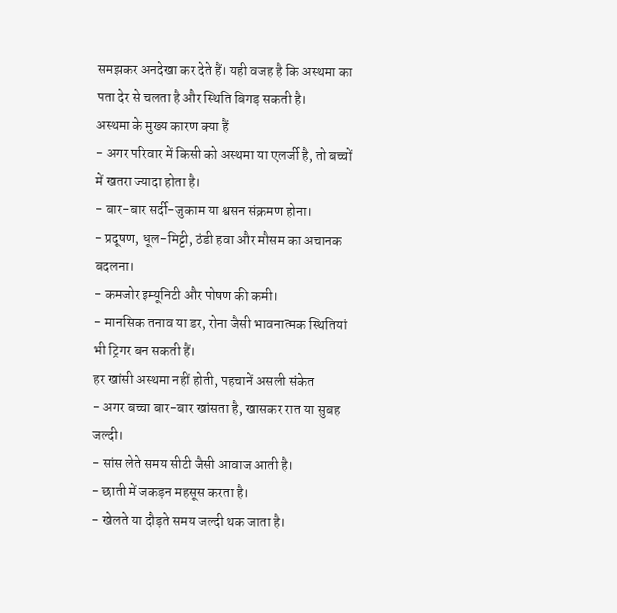समझकर अनदेखा कर देते हैं। यही वजह है कि अस्थमा का पता देर से चलता है और स्थिति बिगड़ सकती है।
अस्थमा के मुख्य कारण क्या हैं
- अगर परिवार में किसी को अस्थमा या एलर्जी है, तो बच्चों में खतरा ज्यादा होता है।
- बार-बार सर्दी-जुकाम या श्वसन संक्रमण होना।
- प्रदूषण, धूल-मिट्टी, ठंडी हवा और मौसम का अचानक बदलना।
- कमजोर इम्यूनिटी और पोषण की कमी।
- मानसिक तनाव या डर, रोना जैसी भावनात्मक स्थितियां भी ट्रिगर बन सकती हैं।
हर खांसी अस्थमा नहीं होती, पहचानें असली संकेत
- अगर बच्चा बार-बार खांसता है, खासकर रात या सुबह जल्दी।
- सांस लेते समय सीटी जैसी आवाज आती है।
- छाती में जकड़न महसूस करता है।
- खेलते या दौड़ते समय जल्दी थक जाता है।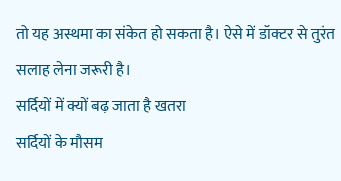तो यह अस्थमा का संकेत हो सकता है। ऐसे में डॉक्टर से तुरंत सलाह लेना जरूरी है।
सर्दियों में क्यों बढ़ जाता है खतरा
सर्दियों के मौसम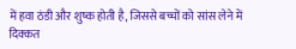में हवा ठंडी और शुष्क होती है, जिससे बच्चों को सांस लेने में दिक्कत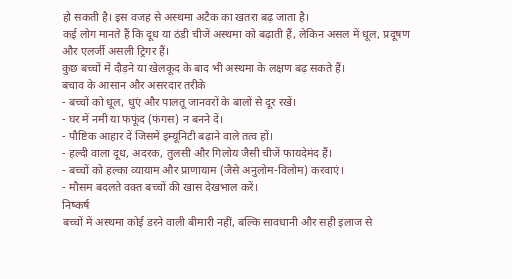हो सकती है। इस वजह से अस्थमा अटैक का खतरा बढ़ जाता है।
कई लोग मानते हैं कि दूध या ठंडी चीजें अस्थमा को बढ़ाती हैं, लेकिन असल में धूल, प्रदूषण और एलर्जी असली ट्रिगर हैं।
कुछ बच्चों में दौड़ने या खेलकूद के बाद भी अस्थमा के लक्षण बढ़ सकते हैं।
बचाव के आसान और असरदार तरीके
- बच्चों को धूल, धुएं और पालतू जानवरों के बालों से दूर रखें।
- घर में नमी या फफूंद (फंगस) न बनने दें।
- पौष्टिक आहार दें जिसमें इम्यूनिटी बढ़ाने वाले तत्व हों।
- हल्दी वाला दूध, अदरक, तुलसी और गिलोय जैसी चीजें फायदेमंद हैं।
- बच्चों को हल्का व्यायाम और प्राणायाम (जैसे अनुलोम-विलोम) करवाएं।
- मौसम बदलते वक्त बच्चों की खास देखभाल करें।
निष्कर्ष
बच्चों में अस्थमा कोई डरने वाली बीमारी नहीं, बल्कि सावधानी और सही इलाज से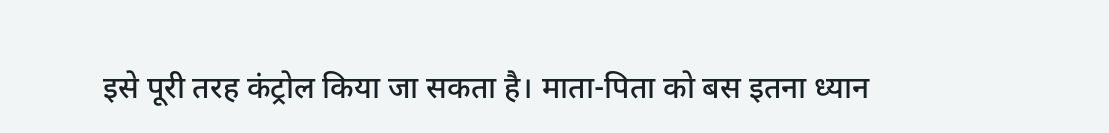इसे पूरी तरह कंट्रोल किया जा सकता है। माता-पिता को बस इतना ध्यान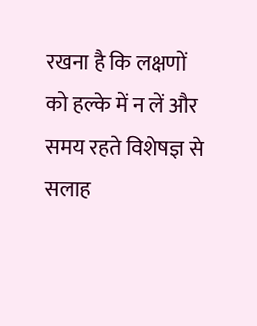रखना है कि लक्षणों को हल्के में न लें और समय रहते विशेषज्ञ से सलाह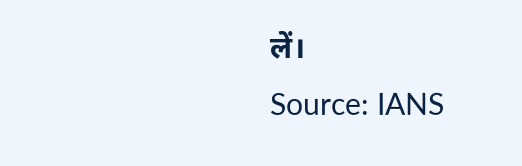लें।
Source: IANS